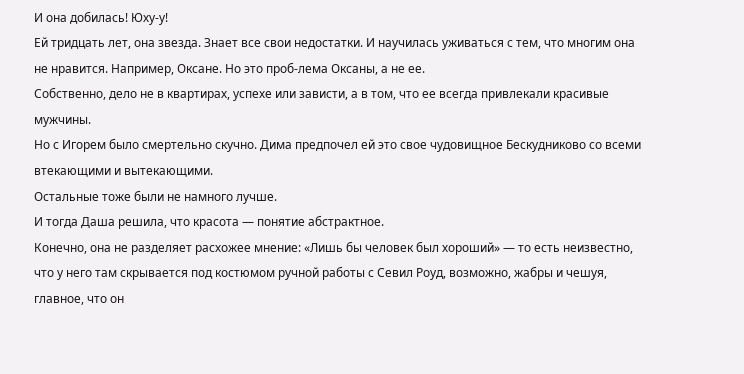И она добилась! Юху-у!
Ей тридцать лет, она звезда. Знает все свои недостатки. И научилась уживаться с тем, что многим она не нравится. Например, Оксане. Но это проб-лема Оксаны, а не ее.
Собственно, дело не в квартирах, успехе или зависти, а в том, что ее всегда привлекали красивые мужчины.
Но с Игорем было смертельно скучно. Дима предпочел ей это свое чудовищное Бескудниково со всеми втекающими и вытекающими.
Остальные тоже были не намного лучше.
И тогда Даша решила, что красота — понятие абстрактное.
Конечно, она не разделяет расхожее мнение: «Лишь бы человек был хороший» — то есть неизвестно, что у него там скрывается под костюмом ручной работы с Севил Роуд, возможно, жабры и чешуя, главное, что он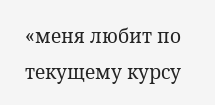«меня любит по текущему курсу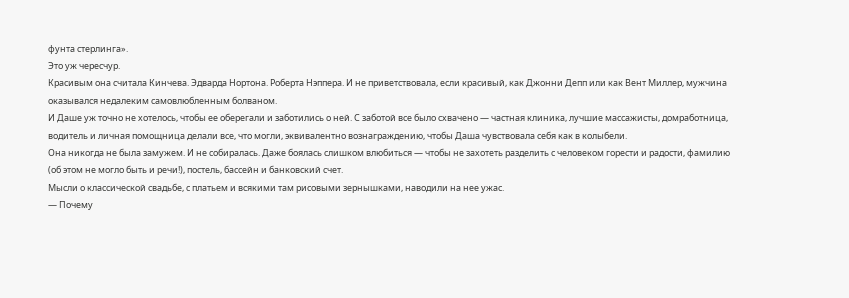фунта стерлинга».
Это уж чересчур.
Красивым она считала Кинчева. Эдварда Нортона. Роберта Нэппера. И не приветствовала, если красивый, как Джонни Депп или как Вент Миллер, мужчина оказывался недалеким самовлюбленным болваном.
И Даше уж точно не хотелось, чтобы ее оберегали и заботились о ней. С заботой все было схвачено — частная клиника, лучшие массажисты, домработница, водитель и личная помощница делали все, что могли, эквивалентно вознаграждению, чтобы Даша чувствовала себя как в колыбели.
Она никогда не была замужем. И не собиралась. Даже боялась слишком влюбиться — чтобы не захотеть разделить с человеком горести и радости, фамилию (об этом не могло быть и речи!), постель, бассейн и банковский счет.
Мысли о классической свадьбе, с платьем и всякими там рисовыми зернышками, наводили на нее ужас.
— Почему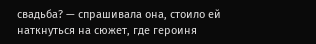свадьба? — спрашивала она, стоило ей наткнуться на сюжет, где героиня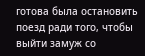готова была остановить поезд ради того, чтобы выйти замуж со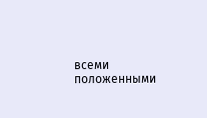всеми положенными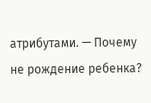атрибутами. — Почему не рождение ребенка?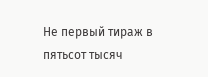Не первый тираж в пятьсот тысяч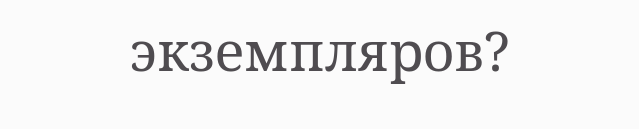экземпляров?